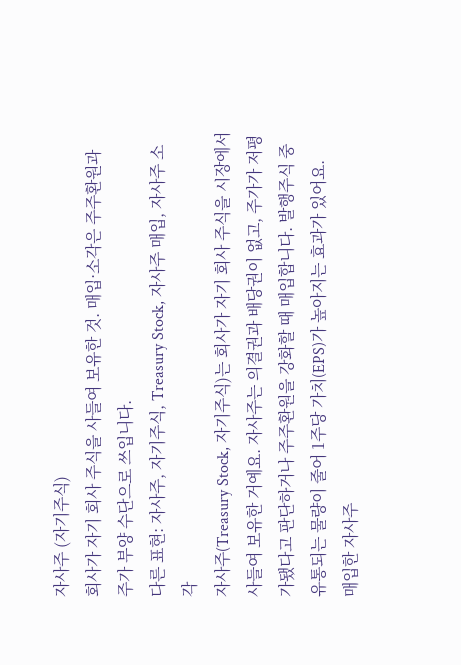자사주 (자기주식)
회사가 자기 회사 주식을 사들여 보유한 것. 매입·소각은 주주환원과 주가 부양 수단으로 쓰입니다.
다른 표현: 자사주, 자기주식, Treasury Stock, 자사주 매입, 자사주 소각
자사주(Treasury Stock, 자기주식)는 회사가 자기 회사 주식을 시장에서 사들여 보유한 거예요. 자사주는 의결권과 배당권이 없고, 주가가 저평가됐다고 판단하거나 주주환원을 강화할 때 매입합니다. 발행주식 중 유통되는 물량이 줄어 1주당 가치(EPS)가 높아지는 효과가 있어요.
매입한 자사주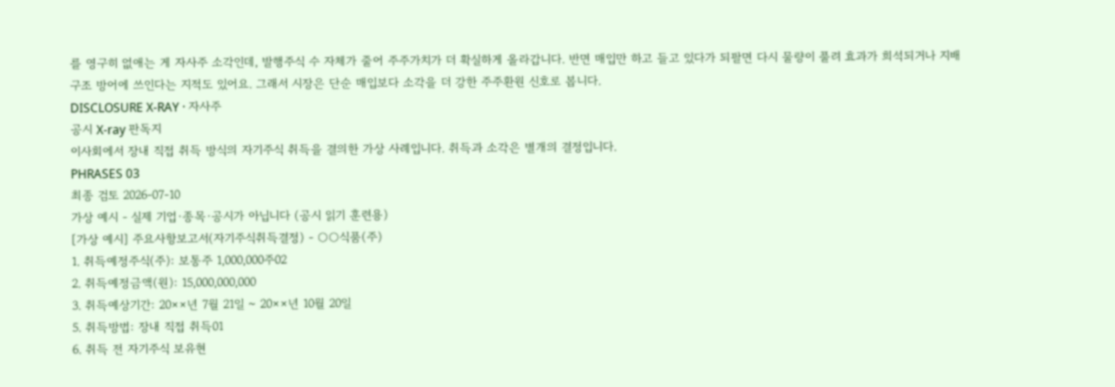를 영구히 없애는 게 자사주 소각인데, 발행주식 수 자체가 줄어 주주가치가 더 확실하게 올라갑니다. 반면 매입만 하고 들고 있다가 되팔면 다시 물량이 풀려 효과가 희석되거나 지배구조 방어에 쓰인다는 지적도 있어요. 그래서 시장은 단순 매입보다 소각을 더 강한 주주환원 신호로 봅니다.
DISCLOSURE X-RAY · 자사주
공시 X-ray 판독지
이사회에서 장내 직접 취득 방식의 자기주식 취득을 결의한 가상 사례입니다. 취득과 소각은 별개의 결정입니다.
PHRASES 03
최종 검토 2026-07-10
가상 예시 - 실제 기업·종목·공시가 아닙니다 (공시 읽기 훈련용)
[가상 예시] 주요사항보고서(자기주식취득결정) - ○○식품(주)
1. 취득예정주식(주): 보통주 1,000,000주02
2. 취득예정금액(원): 15,000,000,000
3. 취득예상기간: 20××년 7월 21일 ~ 20××년 10월 20일
5. 취득방법: 장내 직접 취득01
6. 취득 전 자기주식 보유현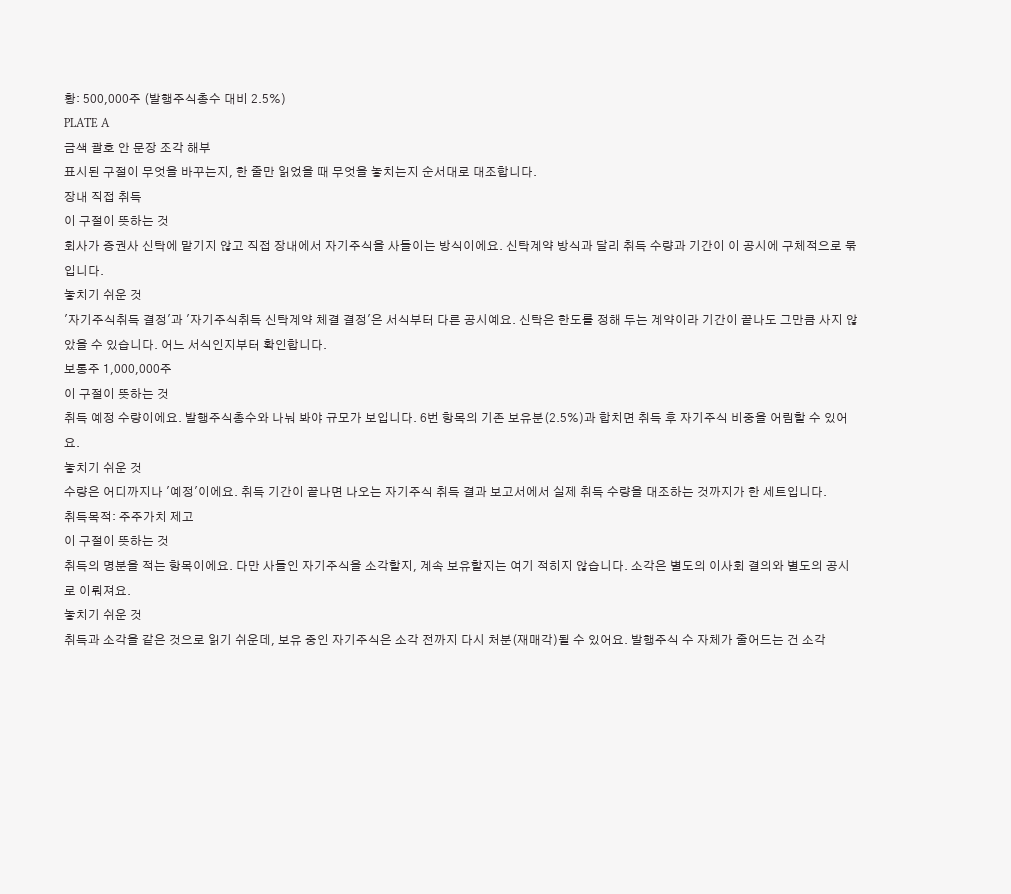황: 500,000주 (발행주식총수 대비 2.5%)
PLATE A
금색 괄호 안 문장 조각 해부
표시된 구절이 무엇을 바꾸는지, 한 줄만 읽었을 때 무엇을 놓치는지 순서대로 대조합니다.
장내 직접 취득
이 구절이 뜻하는 것
회사가 증권사 신탁에 맡기지 않고 직접 장내에서 자기주식을 사들이는 방식이에요. 신탁계약 방식과 달리 취득 수량과 기간이 이 공시에 구체적으로 묶입니다.
놓치기 쉬운 것
'자기주식취득 결정'과 '자기주식취득 신탁계약 체결 결정'은 서식부터 다른 공시예요. 신탁은 한도를 정해 두는 계약이라 기간이 끝나도 그만큼 사지 않았을 수 있습니다. 어느 서식인지부터 확인합니다.
보통주 1,000,000주
이 구절이 뜻하는 것
취득 예정 수량이에요. 발행주식총수와 나눠 봐야 규모가 보입니다. 6번 항목의 기존 보유분(2.5%)과 합치면 취득 후 자기주식 비중을 어림할 수 있어요.
놓치기 쉬운 것
수량은 어디까지나 '예정'이에요. 취득 기간이 끝나면 나오는 자기주식 취득 결과 보고서에서 실제 취득 수량을 대조하는 것까지가 한 세트입니다.
취득목적: 주주가치 제고
이 구절이 뜻하는 것
취득의 명분을 적는 항목이에요. 다만 사들인 자기주식을 소각할지, 계속 보유할지는 여기 적히지 않습니다. 소각은 별도의 이사회 결의와 별도의 공시로 이뤄져요.
놓치기 쉬운 것
취득과 소각을 같은 것으로 읽기 쉬운데, 보유 중인 자기주식은 소각 전까지 다시 처분(재매각)될 수 있어요. 발행주식 수 자체가 줄어드는 건 소각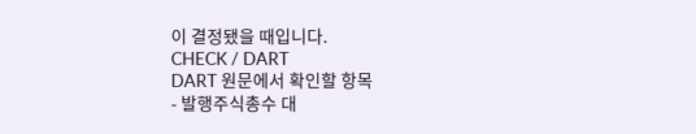이 결정됐을 때입니다.
CHECK / DART
DART 원문에서 확인할 항목
- 발행주식총수 대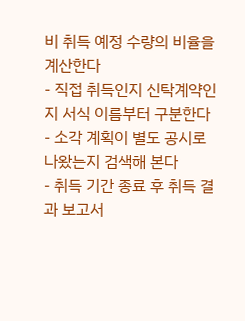비 취득 예정 수량의 비율을 계산한다
- 직접 취득인지 신탁계약인지 서식 이름부터 구분한다
- 소각 계획이 별도 공시로 나왔는지 검색해 본다
- 취득 기간 종료 후 취득 결과 보고서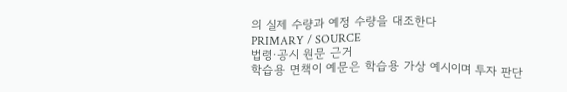의 실제 수량과 예정 수량을 대조한다
PRIMARY / SOURCE
법령·공시 원문 근거
학습용 면책이 예문은 학습용 가상 예시이며 투자 판단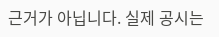근거가 아닙니다. 실제 공시는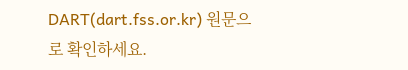DART(dart.fss.or.kr) 원문으로 확인하세요.